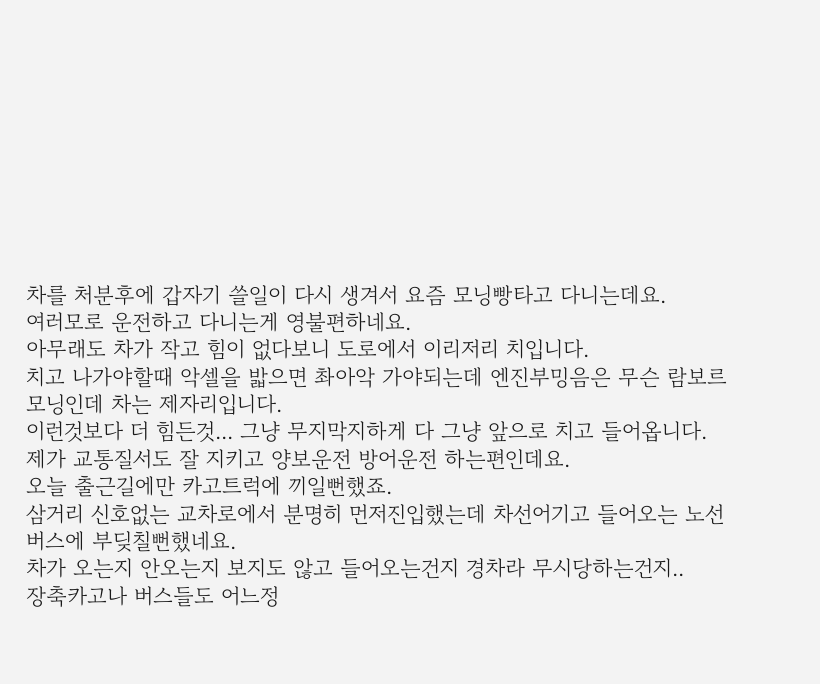차를 처분후에 갑자기 쓸일이 다시 생겨서 요즘 모닝빵타고 다니는데요.
여러모로 운전하고 다니는게 영불편하네요.
아무래도 차가 작고 힘이 없다보니 도로에서 이리저리 치입니다.
치고 나가야할때 악셀을 밟으면 촤아악 가야되는데 엔진부밍음은 무슨 람보르모닝인데 차는 제자리입니다.
이런것보다 더 힘든것... 그냥 무지막지하게 다 그냥 앞으로 치고 들어옵니다. 제가 교통질서도 잘 지키고 양보운전 방어운전 하는편인데요.
오늘 출근길에만 카고트럭에 끼일뻔했죠.
삼거리 신호없는 교차로에서 분명히 먼저진입했는데 차선어기고 들어오는 노선버스에 부딪칠뻔했네요.
차가 오는지 안오는지 보지도 않고 들어오는건지 경차라 무시당하는건지..
장축카고나 버스들도 어느정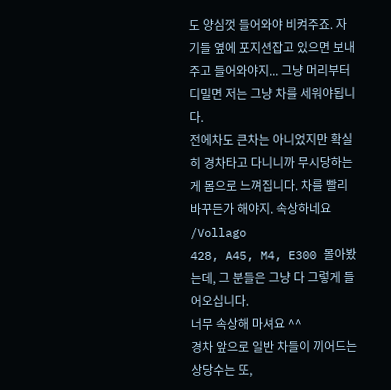도 양심껏 들어와야 비켜주죠. 자기들 옆에 포지션잡고 있으면 보내주고 들어와야지... 그냥 머리부터 디밀면 저는 그냥 차를 세워야됩니다.
전에차도 큰차는 아니었지만 확실히 경차타고 다니니까 무시당하는게 몸으로 느껴집니다. 차를 빨리 바꾸든가 해야지. 속상하네요
/Vollago
428, A45, M4, E300 몰아봤는데, 그 분들은 그냥 다 그렇게 들어오십니다.
너무 속상해 마셔요 ^^
경차 앞으로 일반 차들이 끼어드는 상당수는 또,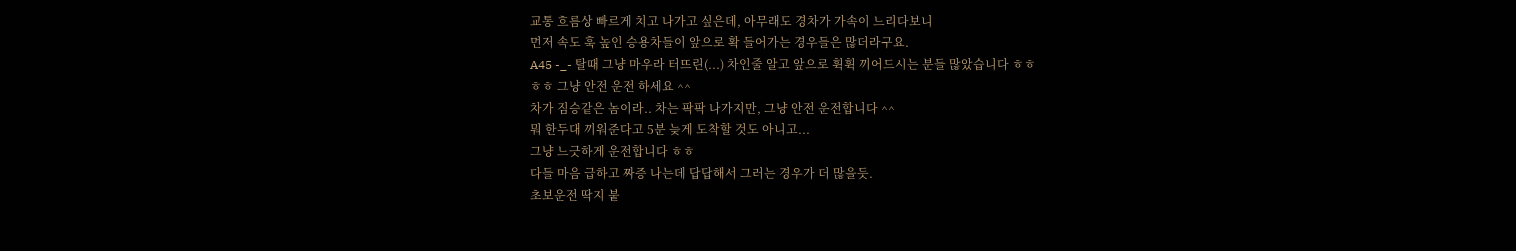교통 흐름상 빠르게 치고 나가고 싶은데, 아무래도 경차가 가속이 느리다보니
먼저 속도 훅 높인 승용차들이 앞으로 확 들어가는 경우들은 많더라구요.
A45 -_- 탈때 그냥 마우라 터뜨린(...) 차인줄 알고 앞으로 휙휙 끼어드시는 분들 많았습니다 ㅎㅎ
ㅎㅎ 그냥 안전 운전 하세요 ^^
차가 짐승같은 놈이라.. 차는 팍팍 나가지만, 그냥 안전 운전합니다 ^^
뭐 한두대 끼워준다고 5분 늦게 도착할 것도 아니고...
그냥 느긋하게 운전합니다 ㅎㅎ
다들 마음 급하고 짜증 나는데 답답해서 그러는 경우가 더 많을듯.
초보운전 딱지 붙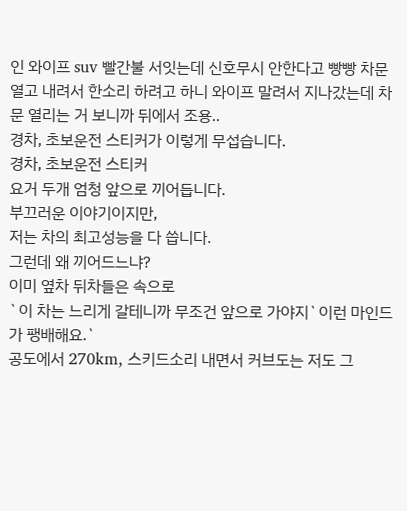인 와이프 suv 빨간불 서잇는데 신호무시 안한다고 빵빵 차문 열고 내려서 한소리 하려고 하니 와이프 말려서 지나갔는데 차문 열리는 거 보니까 뒤에서 조용..
경차, 초보운전 스티커가 이렇게 무섭습니다.
경차, 초보운전 스티커
요거 두개 엄청 앞으로 끼어듭니다.
부끄러운 이야기이지만,
저는 차의 최고성능을 다 씁니다.
그런데 왜 끼어드느냐?
이미 옆차 뒤차들은 속으로
`이 차는 느리게 갈테니까 무조건 앞으로 가야지`이런 마인드가 팽배해요.`
공도에서 270km, 스키드소리 내면서 커브도는 저도 그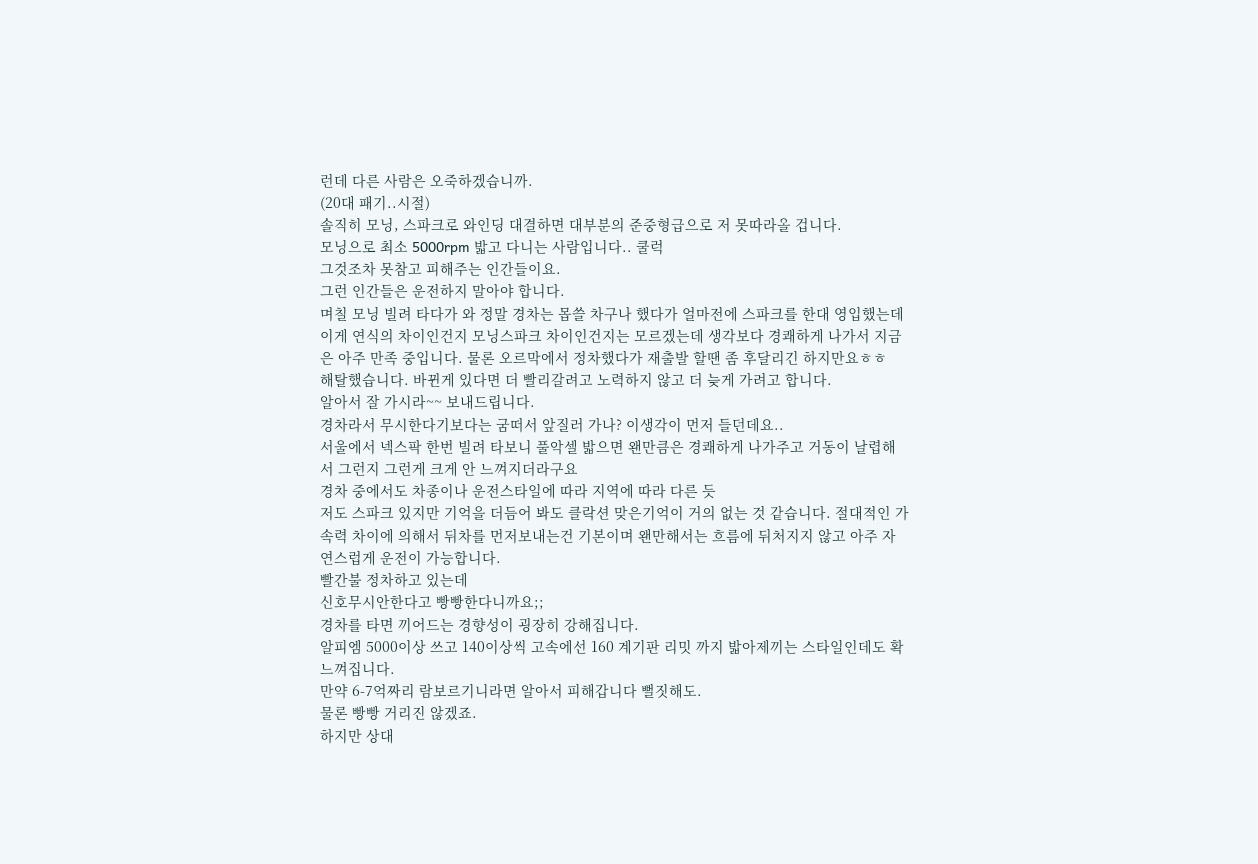런데 다른 사람은 오죽하겠습니까.
(20대 패기..시절)
솔직히 모닝, 스파크로 와인딩 대결하면 대부분의 준중형급으로 저 못따라올 겁니다.
모닝으로 최소 5000rpm 밟고 다니는 사람입니다.. 쿨럭
그것조차 못참고 피해주는 인간들이요.
그런 인간들은 운전하지 말아야 합니다.
며칠 모닝 빌려 타다가 와 정말 경차는 몹쓸 차구나 했다가 얼마전에 스파크를 한대 영입했는데 이게 연식의 차이인건지 모닝스파크 차이인건지는 모르겠는데 생각보다 경쾌하게 나가서 지금은 아주 만족 중입니다. 물론 오르막에서 정차했다가 재출발 할땐 좀 후달리긴 하지만요ㅎㅎ
해탈했습니다. 바뀐게 있다면 더 빨리갈려고 노력하지 않고 더 늦게 가려고 합니다.
알아서 잘 가시라~~ 보내드립니다.
경차라서 무시한다기보다는 굼떠서 앞질러 가나? 이생각이 먼저 들던데요..
서울에서 넥스팍 한번 빌려 타보니 풀악셀 밟으면 왠만큼은 경쾌하게 나가주고 거동이 날렵해서 그런지 그런게 크게 안 느껴지더라구요
경차 중에서도 차종이나 운전스타일에 따라 지역에 따라 다른 듯
저도 스파크 있지만 기억을 더듬어 봐도 클락션 맞은기억이 거의 없는 것 같습니다. 절대적인 가속력 차이에 의해서 뒤차를 먼저보내는건 기본이며 왠만해서는 흐름에 뒤처지지 않고 아주 자연스럽게 운전이 가능합니다.
빨간불 정차하고 있는데
신호무시안한다고 빵빵한다니까요;;
경차를 타면 끼어드는 경향성이 굉장히 강해집니다.
알피엠 5000이상 쓰고 140이상씩 고속에선 160 계기판 리밋 까지 밟아제끼는 스타일인데도 확느껴집니다.
만약 6-7억짜리 람보르기니라면 알아서 피해갑니다 뻘짓해도.
물론 빵빵 거리진 않겠죠.
하지만 상대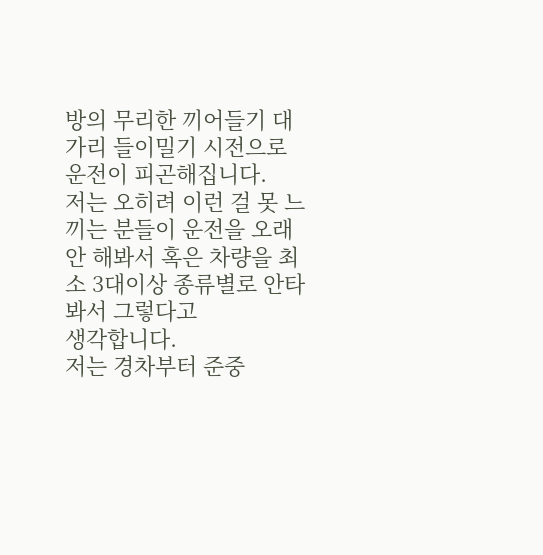방의 무리한 끼어들기 대가리 들이밀기 시전으로 운전이 피곤해집니다.
저는 오히려 이런 걸 못 느끼는 분들이 운전을 오래 안 해봐서 혹은 차량을 최소 3대이상 종류별로 안타봐서 그렇다고
생각합니다.
저는 경차부터 준중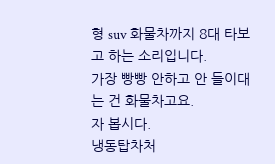형 suv 화물차까지 8대 타보고 하는 소리입니다.
가장 빵빵 안하고 안 들이대는 건 화물차고요.
자 봅시다.
냉동탑차처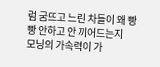럼 굼뜨고 느린 차들이 왜 빵빵 안하고 안 끼어드는지
모닝의 가속력이 가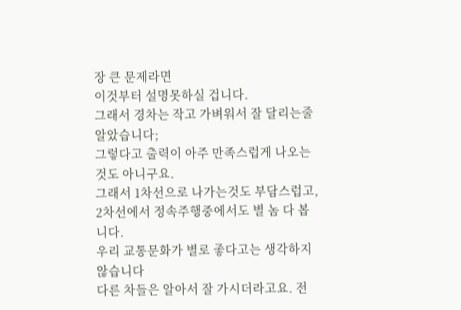장 큰 문제라면
이것부터 설명못하실 겁니다.
그래서 경차는 작고 가벼워서 잘 달리는줄 알았습니다;
그렇다고 출력이 아주 만족스럽게 나오는것도 아니구요.
그래서 1차선으로 나가는것도 부담스럽고, 2차선에서 정속주행중에서도 별 놈 다 봅니다.
우리 교통문화가 별로 좋다고는 생각하지 않습니다
다른 차들은 알아서 잘 가시더라고요. 전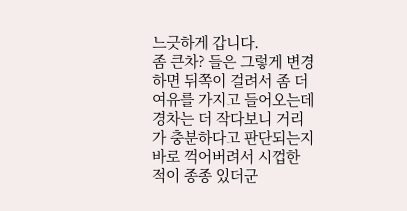느긋하게 갑니다.
좀 큰차? 들은 그렇게 변경하면 뒤쪽이 걸려서 좀 더 여유를 가지고 들어오는데 경차는 더 작다보니 거리가 충분하다고 판단되는지 바로 꺽어버려서 시껍한 적이 종종 있더군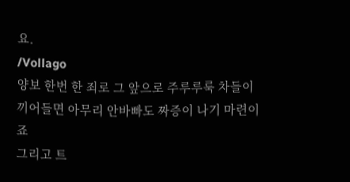요.
/Vollago
양보 한번 한 죄로 그 앞으로 주루루룩 차들이 끼어들면 아무리 안바빠도 짜증이 나기 마련이죠
그리고 트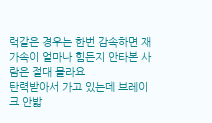럭같은 경우는 한번 감속하면 재가속이 얼마나 힘든지 안타본 사람은 절대 몰라요
탄력받아서 가고 있는데 브레이크 안밟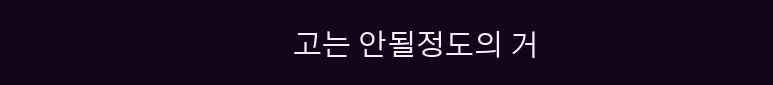고는 안될정도의 거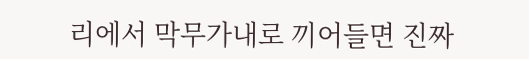리에서 막무가내로 끼어들면 진짜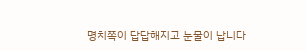명치쪽이 답답해지고 눈물이 납니다